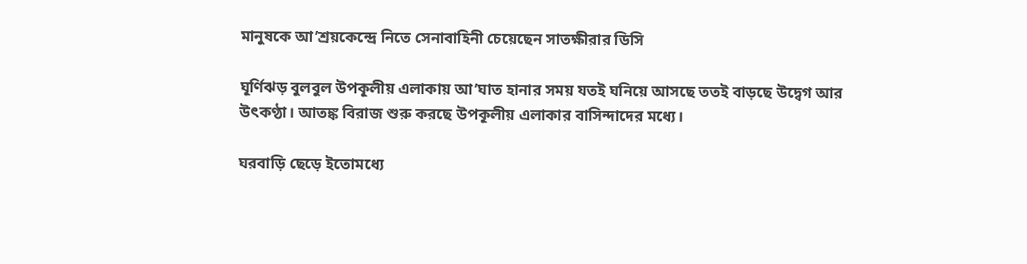মানুষকে আ’শ্রয়কেন্দ্রে নিতে সেনাবাহিনী চেয়েছেন সাতক্ষীরার ডিসি

ঘূর্ণিঝড় বুলবুল উপকূলীয় এলাকায় আ’ঘাত হানার সময় যতই ঘনিয়ে আসছে ততই বাড়ছে উদ্বেগ আর উৎকণ্ঠা। আতঙ্ক বিরাজ শুরু করছে উপকূলীয় এলাকার বাসিন্দাদের মধ্যে।

ঘরবাড়ি ছেড়ে ইতোমধ্যে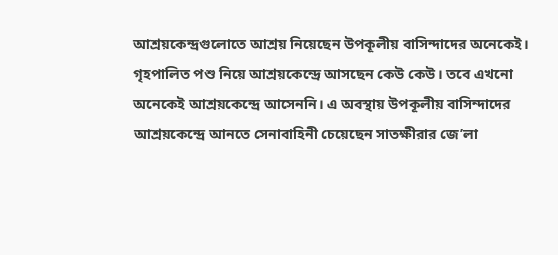আশ্রয়কেন্দ্রগুলোতে আশ্রয় নিয়েছেন উপকূলীয় বাসিন্দাদের অনেকেই। গৃহপালিত পশু নিয়ে আশ্রয়কেন্দ্রে আসছেন কেউ কেউ। তবে এখনো অনেকেই আশ্রয়কেন্দ্রে আসেননি। এ অবস্থায় উপকূলীয় বাসিন্দাদের আশ্রয়কেন্দ্রে আনতে সেনাবাহিনী চেয়েছেন সাতক্ষীরার জে’লা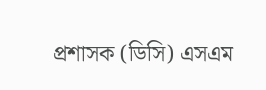প্রশাসক (ডিসি) এসএম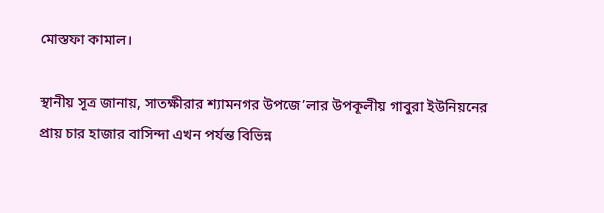মোস্তফা কামাল।

স্থানীয় সূত্র জানায়, সাতক্ষীরার শ্যামনগর উপজে’লার উপকূলীয় গাবুরা ইউনিয়নের প্রায় চার হাজার বাসিন্দা এখন পর্যন্ত বিভিন্ন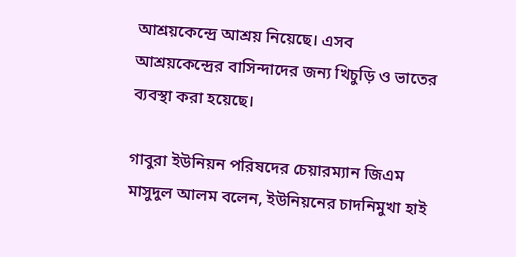আশ্রয়কেন্দ্রে আশ্রয় নিয়েছে। এসব আশ্রয়কেন্দ্রের বাসিন্দাদের জন্য খিচুড়ি ও ভাতের ব্যবস্থা করা হয়েছে।

গাবুরা ইউনিয়ন পরিষদের চেয়ারম্যান জিএম মাসুদুল আলম বলেন, ইউনিয়নের চাদনিমুখা হাই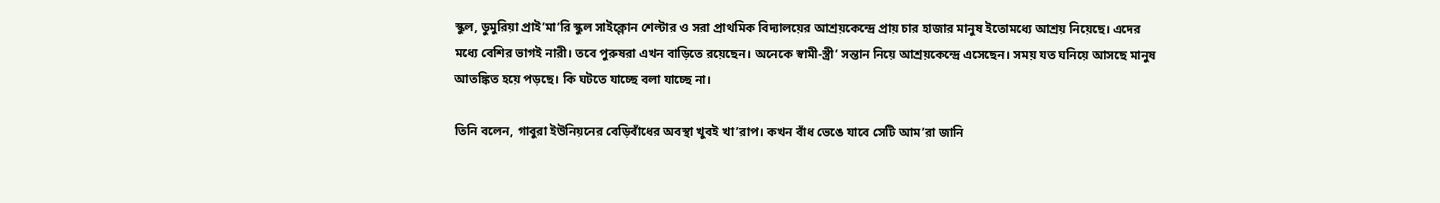স্কুল, ডুমুরিয়া প্রাই’মা’রি স্কুল সাইক্লোন শেল্টার ও সরা প্রাথমিক বিদ্যালয়ের আশ্রয়কেন্দ্রে প্রায় চার হাজার মানুষ ইতোমধ্যে আশ্রয় নিয়েছে। এদের মধ্যে বেশির ভাগই নারী। তবে পুরুষরা এখন বাড়িতে রয়েছেন। অনেকে স্বামী-স্ত্রী’ সন্তান নিয়ে আশ্রয়কেন্দ্রে এসেছেন। সময় যত ঘনিয়ে আসছে মানুষ আতঙ্কিত হয়ে পড়ছে। কি ঘটতে যাচ্ছে বলা যাচ্ছে না।

তিনি বলেন, গাবুরা ইউনিয়নের বেড়িবাঁধের অবস্থা খুবই খা’রাপ। কখন বাঁধ ভেঙে যাবে সেটি আম’রা জানি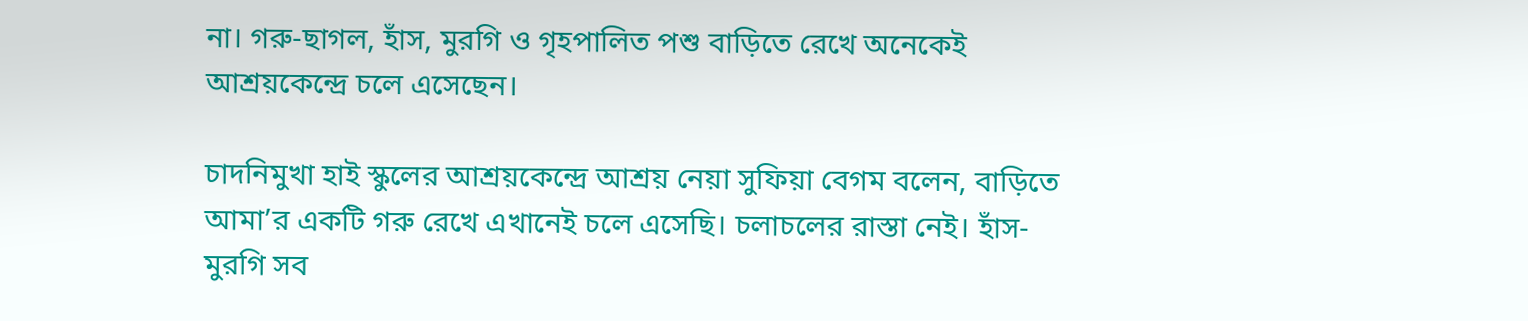না। গরু-ছাগল, হাঁস, মুরগি ও গৃহপালিত পশু বাড়িতে রেখে অনেকেই আশ্রয়কেন্দ্রে চলে এসেছেন।

চাদনিমুখা হাই স্কুলের আশ্রয়কেন্দ্রে আশ্রয় নেয়া সুফিয়া বেগম বলেন, বাড়িতে আমা’র একটি গরু রেখে এখানেই চলে এসেছি। চলাচলের রাস্তা নেই। হাঁস-মুরগি সব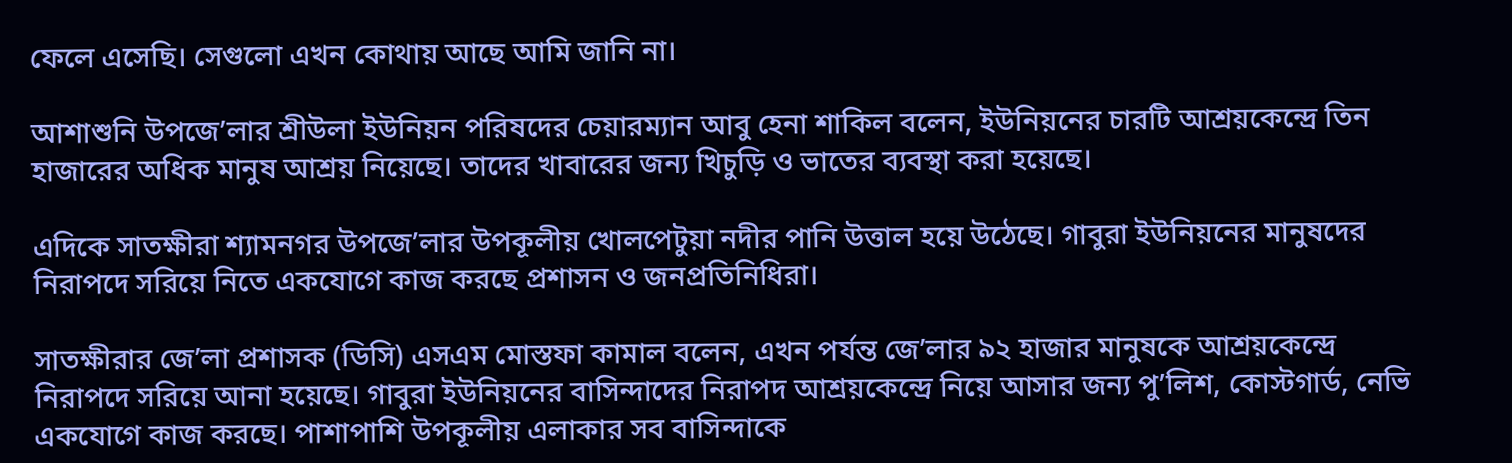ফেলে এসেছি। সেগুলো এখন কোথায় আছে আমি জানি না।

আশাশুনি উপজে’লার শ্রীউলা ইউনিয়ন পরিষদের চেয়ারম্যান আবু হেনা শাকিল বলেন, ইউনিয়নের চারটি আশ্রয়কেন্দ্রে তিন হাজারের অধিক মানুষ আশ্রয় নিয়েছে। তাদের খাবারের জন্য খিচুড়ি ও ভাতের ব্যবস্থা করা হয়েছে।

এদিকে সাতক্ষীরা শ্যামনগর উপজে’লার উপকূলীয় খোলপেটুয়া নদীর পানি উত্তাল হয়ে উঠেছে। গাবুরা ইউনিয়নের মানুষদের নিরাপদে সরিয়ে নিতে একযোগে কাজ করছে প্রশাসন ও জনপ্রতিনিধিরা।

সাতক্ষীরার জে’লা প্রশাসক (ডিসি) এসএম মোস্তফা কামাল বলেন, এখন পর্যন্ত জে’লার ৯২ হাজার মানুষকে আশ্রয়কেন্দ্রে নিরাপদে সরিয়ে আনা হয়েছে। গাবুরা ইউনিয়নের বাসিন্দাদের নিরাপদ আশ্রয়কেন্দ্রে নিয়ে আসার জন্য পু’লিশ, কোস্টগার্ড, নেভি একযোগে কাজ করছে। পাশাপাশি উপকূলীয় এলাকার সব বাসিন্দাকে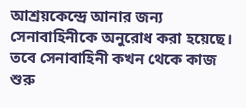আশ্রয়কেন্দ্রে আনার জন্য সেনাবাহিনীকে অনুরোধ করা হয়েছে। তবে সেনাবাহিনী কখন থেকে কাজ শুরু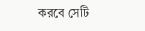করবে সেটি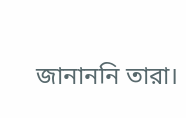জানাননি তারা।